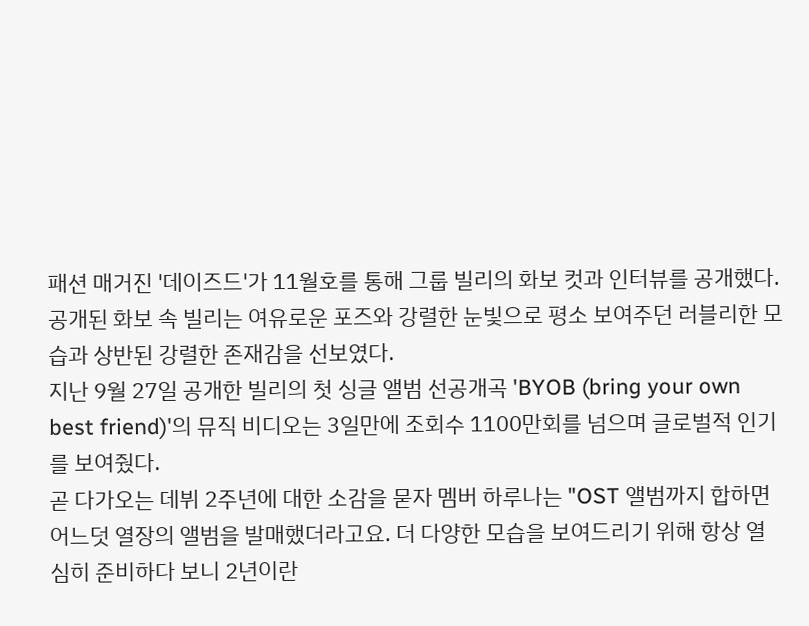패션 매거진 '데이즈드'가 11월호를 통해 그룹 빌리의 화보 컷과 인터뷰를 공개했다.
공개된 화보 속 빌리는 여유로운 포즈와 강렬한 눈빛으로 평소 보여주던 러블리한 모습과 상반된 강렬한 존재감을 선보였다.
지난 9월 27일 공개한 빌리의 첫 싱글 앨범 선공개곡 'BYOB (bring your own best friend)'의 뮤직 비디오는 3일만에 조회수 1100만회를 넘으며 글로벌적 인기를 보여줬다.
곧 다가오는 데뷔 2주년에 대한 소감을 묻자 멤버 하루나는 "OST 앨범까지 합하면 어느덧 열장의 앨범을 발매했더라고요. 더 다양한 모습을 보여드리기 위해 항상 열심히 준비하다 보니 2년이란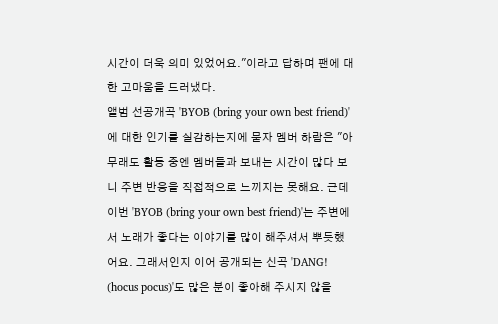시간이 더욱 의미 있었어요."이라고 답하며 팬에 대한 고마움을 드러냈다.
앨범 선공개곡 'BYOB (bring your own best friend)'에 대한 인기를 실감하는지에 묻자 멤버 하람은 "아무래도 활동 중엔 멤버들과 보내는 시간이 많다 보니 주변 반응을 직접적으로 느끼지는 못해요. 근데 이번 'BYOB (bring your own best friend)'는 주변에서 노래가 좋다는 이야기를 많이 해주셔서 뿌듯했어요. 그래서인지 이어 공개되는 신곡 'DANG! (hocus pocus)'도 많은 분이 좋아해 주시지 않을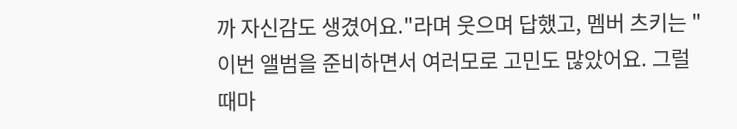까 자신감도 생겼어요."라며 웃으며 답했고, 멤버 츠키는 "이번 앨범을 준비하면서 여러모로 고민도 많았어요. 그럴 때마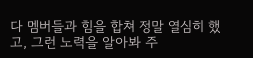다 멤버들과 힘을 합쳐 정말 열심히 했고, 그런 노력을 알아봐 주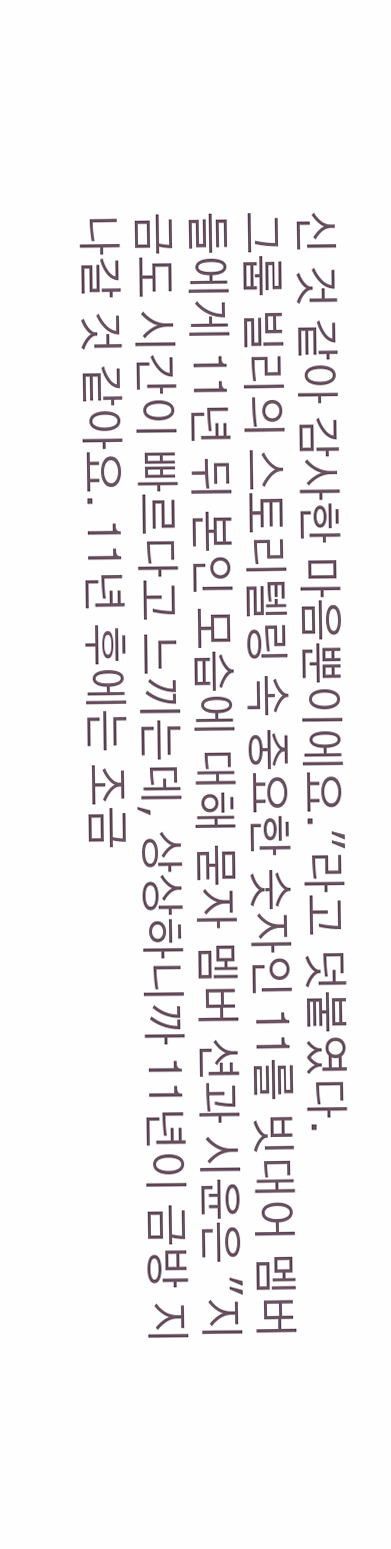신 것 같아 감사한 마음뿐이에요."라고 덧붙였다.
그룹 빌리의 스토리텔링 속 중요한 숫자인 11를 빗대어 멤버들에게 11년 뒤 본인 모습에 대해 묻자 멤버 션과 시윤은 "지금도 시간이 빠르다고 느끼는데, 상상하니까 11년이 금방 지나갈 것 같아요. 11년 후에는 조금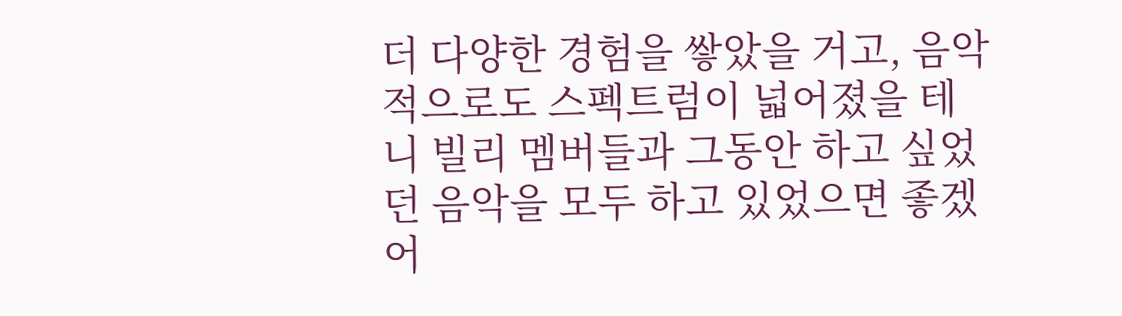더 다양한 경험을 쌓았을 거고, 음악적으로도 스펙트럼이 넓어졌을 테니 빌리 멤버들과 그동안 하고 싶었던 음악을 모두 하고 있었으면 좋겠어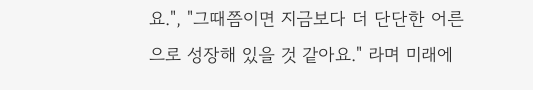요.", "그때쯤이면 지금보다 더 단단한 어른으로 성장해 있을 것 같아요." 라며 미래에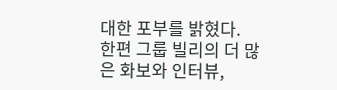대한 포부를 밝혔다.
한편 그룹 빌리의 더 많은 화보와 인터뷰,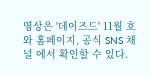영상은 '데이즈드' 11월 호와 홈페이지, 공식 SNS 채널 에서 확인할 수 있다.